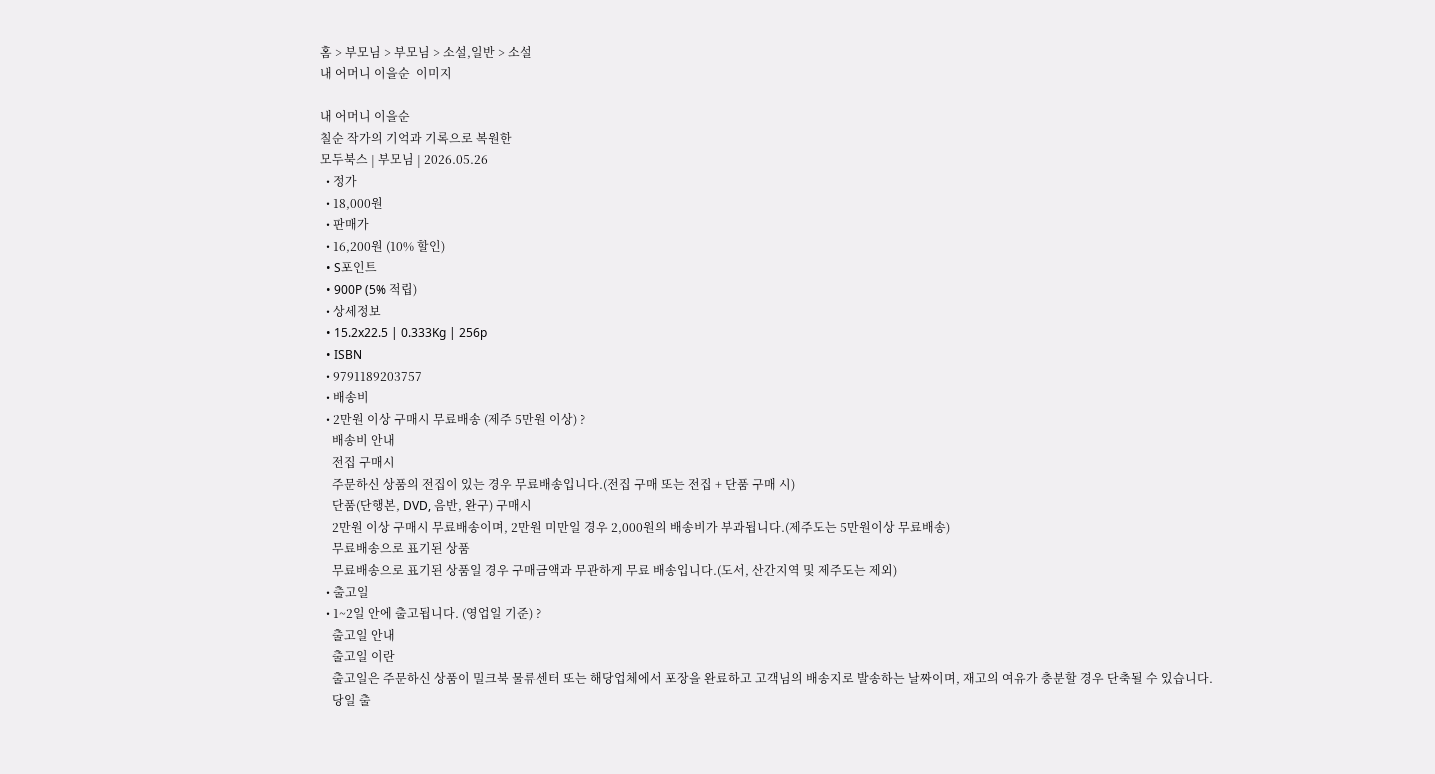홈 > 부모님 > 부모님 > 소설,일반 > 소설
내 어머니 이을순  이미지

내 어머니 이을순
칠순 작가의 기억과 기록으로 복원한
모두북스 | 부모님 | 2026.05.26
  • 정가
  • 18,000원
  • 판매가
  • 16,200원 (10% 할인)
  • S포인트
  • 900P (5% 적립)
  • 상세정보
  • 15.2x22.5 | 0.333Kg | 256p
  • ISBN
  • 9791189203757
  • 배송비
  • 2만원 이상 구매시 무료배송 (제주 5만원 이상) ?
    배송비 안내
    전집 구매시
    주문하신 상품의 전집이 있는 경우 무료배송입니다.(전집 구매 또는 전집 + 단품 구매 시)
    단품(단행본, DVD, 음반, 완구) 구매시
    2만원 이상 구매시 무료배송이며, 2만원 미만일 경우 2,000원의 배송비가 부과됩니다.(제주도는 5만원이상 무료배송)
    무료배송으로 표기된 상품
    무료배송으로 표기된 상품일 경우 구매금액과 무관하게 무료 배송입니다.(도서, 산간지역 및 제주도는 제외)
  • 출고일
  • 1~2일 안에 출고됩니다. (영업일 기준) ?
    출고일 안내
    출고일 이란
    출고일은 주문하신 상품이 밀크북 물류센터 또는 해당업체에서 포장을 완료하고 고객님의 배송지로 발송하는 날짜이며, 재고의 여유가 충분할 경우 단축될 수 있습니다.
    당일 출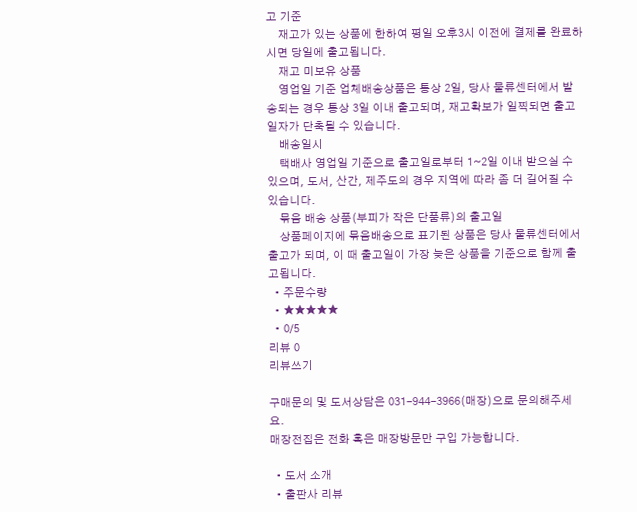고 기준
    재고가 있는 상품에 한하여 평일 오후3시 이전에 결제를 완료하시면 당일에 출고됩니다.
    재고 미보유 상품
    영업일 기준 업체배송상품은 통상 2일, 당사 물류센터에서 발송되는 경우 통상 3일 이내 출고되며, 재고확보가 일찍되면 출고일자가 단축될 수 있습니다.
    배송일시
    택배사 영업일 기준으로 출고일로부터 1~2일 이내 받으실 수 있으며, 도서, 산간, 제주도의 경우 지역에 따라 좀 더 길어질 수 있습니다.
    묶음 배송 상품(부피가 작은 단품류)의 출고일
    상품페이지에 묶음배송으로 표기된 상품은 당사 물류센터에서 출고가 되며, 이 때 출고일이 가장 늦은 상품을 기준으로 함께 출고됩니다.
  • 주문수량
  • ★★★★★
  • 0/5
리뷰 0
리뷰쓰기

구매문의 및 도서상담은 031-944-3966(매장)으로 문의해주세요.
매장전집은 전화 혹은 매장방문만 구입 가능합니다.

  • 도서 소개
  • 출판사 리뷰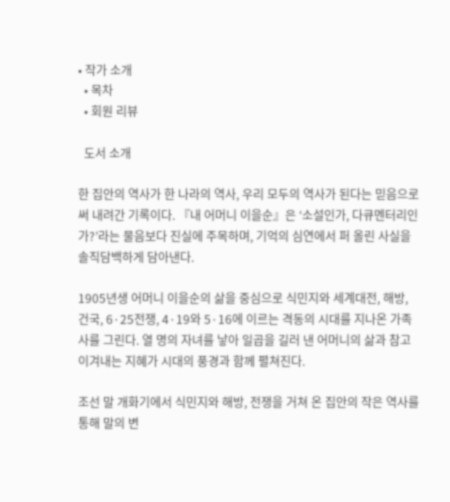• 작가 소개
  • 목차
  • 회원 리뷰

  도서 소개

한 집안의 역사가 한 나라의 역사, 우리 모두의 역사가 된다는 믿음으로 써 내려간 기록이다. 『내 어머니 이을순』은 ‘소설인가, 다큐멘터리인가?’라는 물음보다 진실에 주목하며, 기억의 심연에서 퍼 올린 사실을 솔직담백하게 담아낸다.

1905년생 어머니 이을순의 삶을 중심으로 식민지와 세계대전, 해방, 건국, 6·25전쟁, 4·19와 5·16에 이르는 격동의 시대를 지나온 가족사를 그린다. 열 명의 자녀를 낳아 일곱을 길러 낸 어머니의 삶과 참고 이겨내는 지혜가 시대의 풍경과 함께 펼쳐진다.

조선 말 개화기에서 식민지와 해방, 전쟁을 거쳐 온 집안의 작은 역사를 통해 말의 변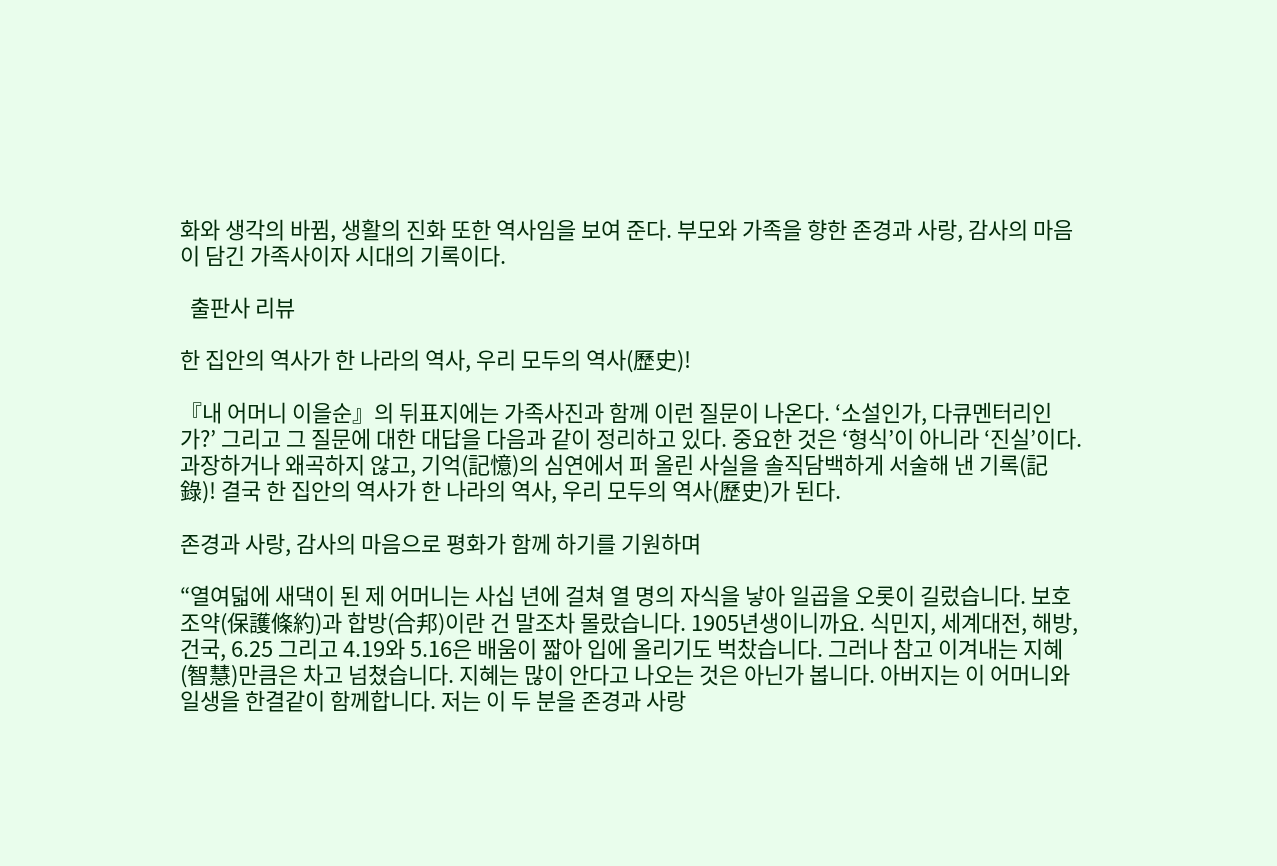화와 생각의 바뀜, 생활의 진화 또한 역사임을 보여 준다. 부모와 가족을 향한 존경과 사랑, 감사의 마음이 담긴 가족사이자 시대의 기록이다.

  출판사 리뷰

한 집안의 역사가 한 나라의 역사, 우리 모두의 역사(歷史)!

『내 어머니 이을순』의 뒤표지에는 가족사진과 함께 이런 질문이 나온다. ‘소설인가, 다큐멘터리인가?’ 그리고 그 질문에 대한 대답을 다음과 같이 정리하고 있다. 중요한 것은 ‘형식’이 아니라 ‘진실’이다. 과장하거나 왜곡하지 않고, 기억(記憶)의 심연에서 퍼 올린 사실을 솔직담백하게 서술해 낸 기록(記錄)! 결국 한 집안의 역사가 한 나라의 역사, 우리 모두의 역사(歷史)가 된다.

존경과 사랑, 감사의 마음으로 평화가 함께 하기를 기원하며

“열여덟에 새댁이 된 제 어머니는 사십 년에 걸쳐 열 명의 자식을 낳아 일곱을 오롯이 길렀습니다. 보호조약(保護條約)과 합방(合邦)이란 건 말조차 몰랐습니다. 1905년생이니까요. 식민지, 세계대전, 해방, 건국, 6.25 그리고 4.19와 5.16은 배움이 짧아 입에 올리기도 벅찼습니다. 그러나 참고 이겨내는 지혜(智慧)만큼은 차고 넘쳤습니다. 지혜는 많이 안다고 나오는 것은 아닌가 봅니다. 아버지는 이 어머니와 일생을 한결같이 함께합니다. 저는 이 두 분을 존경과 사랑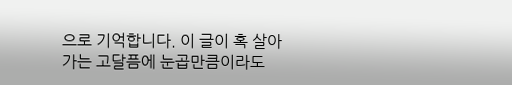으로 기억합니다. 이 글이 혹 살아가는 고달픔에 눈곱만큼이라도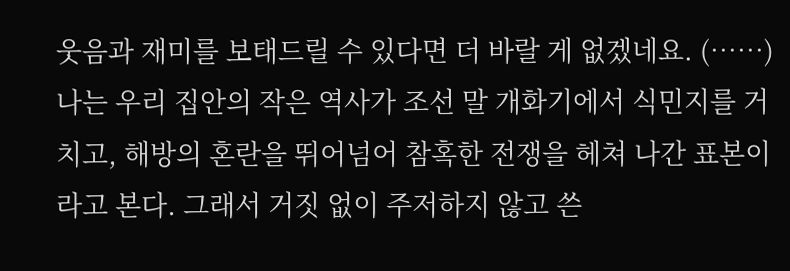웃음과 재미를 보태드릴 수 있다면 더 바랄 게 없겠네요. (……) 나는 우리 집안의 작은 역사가 조선 말 개화기에서 식민지를 거치고, 해방의 혼란을 뛰어넘어 참혹한 전쟁을 헤쳐 나간 표본이라고 본다. 그래서 거짓 없이 주저하지 않고 쓴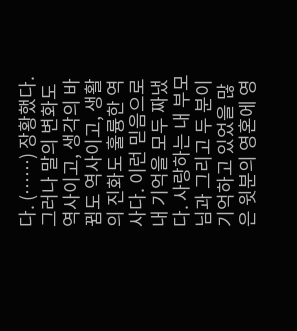다. (……) 장황했다. 그러나 말의 변화도 역사이고, 생각의 바뀜도 역사이고, 생활의 진화도 훌륭한 역사다. 이런 믿음으로 내 기억을 모두 짜냈다. 사랑하는 내 부모님과 그리고 두 분이 기억하고 있었을 많은 윗분의 영혼에 영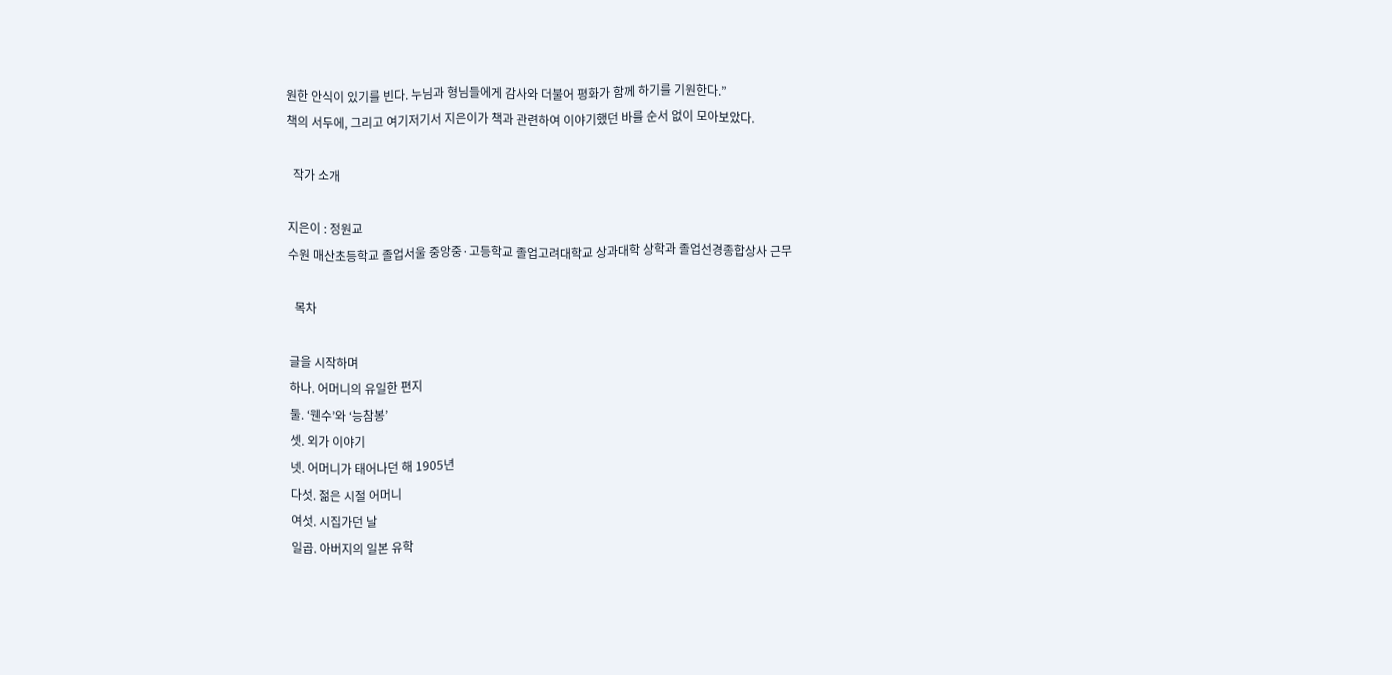원한 안식이 있기를 빈다. 누님과 형님들에게 감사와 더불어 평화가 함께 하기를 기원한다.”
책의 서두에, 그리고 여기저기서 지은이가 책과 관련하여 이야기했던 바를 순서 없이 모아보았다.

  작가 소개

지은이 : 정원교
수원 매산초등학교 졸업서울 중앙중·고등학교 졸업고려대학교 상과대학 상학과 졸업선경종합상사 근무

  목차

글을 시작하며
하나. 어머니의 유일한 편지
둘. ‘웬수’와 ‘능참봉’
셋. 외가 이야기
넷. 어머니가 태어나던 해 1905년
다섯. 젊은 시절 어머니
여섯. 시집가던 날
일곱. 아버지의 일본 유학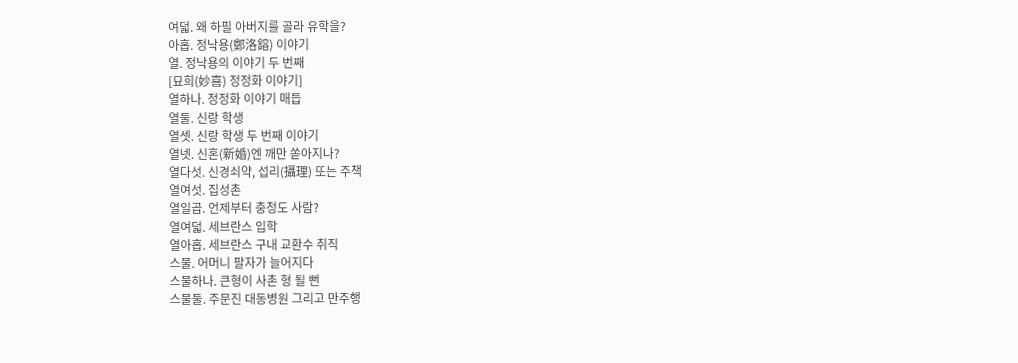여덟. 왜 하필 아버지를 골라 유학을?
아홉. 정낙용(鄭洛鎔) 이야기
열. 정낙용의 이야기 두 번째
[묘희(妙喜) 정정화 이야기]
열하나. 정정화 이야기 매듭
열둘. 신랑 학생
열셋. 신랑 학생 두 번째 이야기
열넷. 신혼(新婚)엔 깨만 쏟아지나?
열다섯. 신경쇠약, 섭리(攝理) 또는 주책
열여섯. 집성촌
열일곱. 언제부터 충청도 사람?
열여덟. 세브란스 입학
열아홉. 세브란스 구내 교환수 취직
스물. 어머니 팔자가 늘어지다
스물하나. 큰형이 사촌 형 될 뻔
스물둘. 주문진 대동병원 그리고 만주행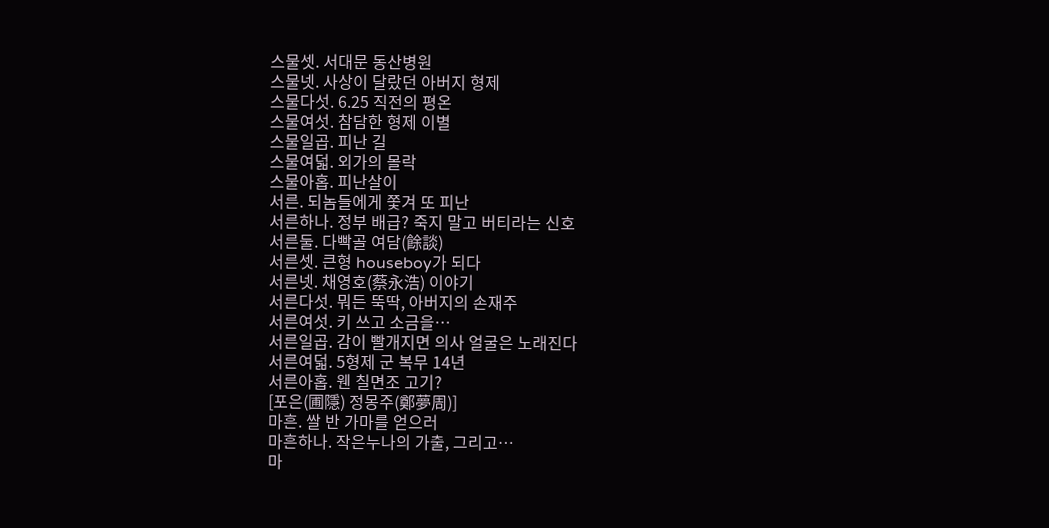스물셋. 서대문 동산병원
스물넷. 사상이 달랐던 아버지 형제
스물다섯. 6.25 직전의 평온
스물여섯. 참담한 형제 이별
스물일곱. 피난 길
스물여덟. 외가의 몰락
스물아홉. 피난살이
서른. 되놈들에게 쫓겨 또 피난
서른하나. 정부 배급? 죽지 말고 버티라는 신호
서른둘. 다빡골 여담(餘談)
서른셋. 큰형 houseboy가 되다
서른넷. 채영호(蔡永浩) 이야기
서른다섯. 뭐든 뚝딱, 아버지의 손재주
서른여섯. 키 쓰고 소금을…
서른일곱. 감이 빨개지면 의사 얼굴은 노래진다
서른여덟. 5형제 군 복무 14년
서른아홉. 웬 칠면조 고기?
[포은(圃隱) 정몽주(鄭夢周)]
마흔. 쌀 반 가마를 얻으러
마흔하나. 작은누나의 가출, 그리고…
마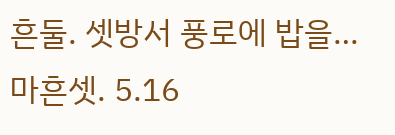흔둘. 셋방서 풍로에 밥을…
마흔셋. 5.16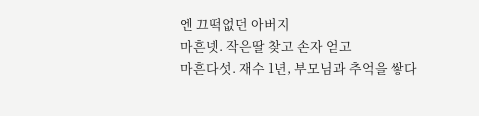엔 끄떡없던 아버지
마흔넷. 작은딸 찾고 손자 얻고
마흔다섯. 재수 1년, 부모님과 추억을 쌓다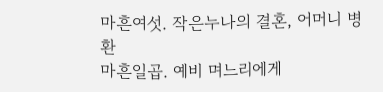마흔여섯. 작은누나의 결혼, 어머니 병환
마흔일곱. 예비 며느리에게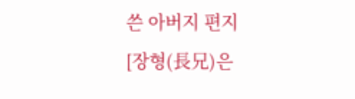쓴 아버지 편지
[장형(長兄)은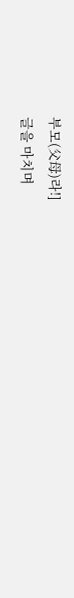부모(父母)라!]
글을 마치며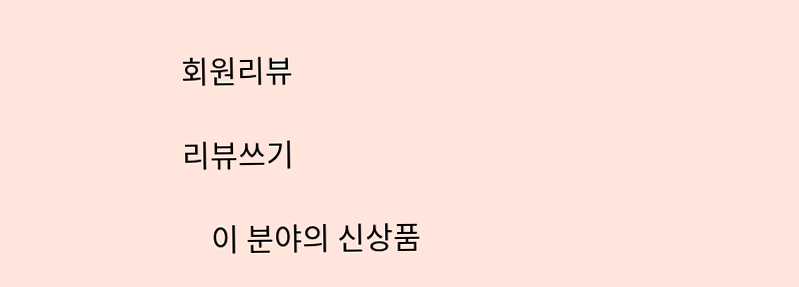회원리뷰

리뷰쓰기

    이 분야의 신상품